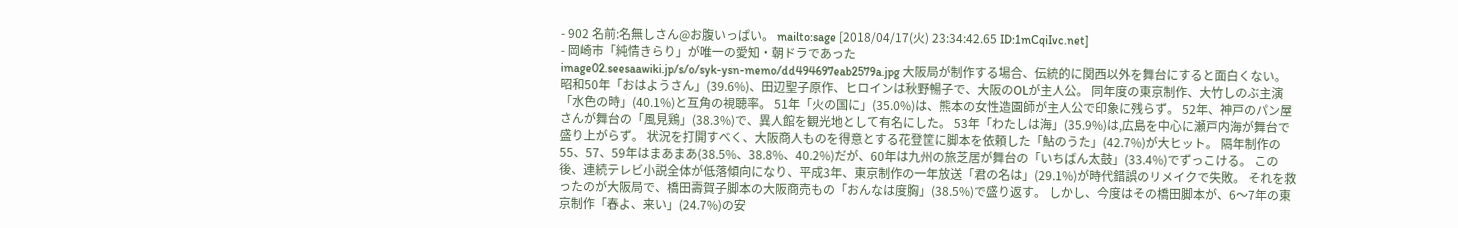- 902 名前:名無しさん@お腹いっぱい。 mailto:sage [2018/04/17(火) 23:34:42.65 ID:1mCqiIvc.net]
- 岡崎市「純情きらり」が唯一の愛知・朝ドラであった
image02.seesaawiki.jp/s/o/syk-ysn-memo/dd494697eab2579a.jpg 大阪局が制作する場合、伝統的に関西以外を舞台にすると面白くない。 昭和50年「おはようさん」(39.6%)、田辺聖子原作、ヒロインは秋野暢子で、大阪のOLが主人公。 同年度の東京制作、大竹しのぶ主演「水色の時」(40.1%)と互角の視聴率。 51年「火の国に」(35.0%)は、熊本の女性造園師が主人公で印象に残らず。 52年、神戸のパン屋さんが舞台の「風見鶏」(38.3%)で、異人館を観光地として有名にした。 53年「わたしは海」(35.9%)は,広島を中心に瀬戸内海が舞台で盛り上がらず。 状況を打開すべく、大阪商人ものを得意とする花登筐に脚本を依頼した「鮎のうた」(42.7%)が大ヒット。 隔年制作の55、57、59年はまあまあ(38.5%、38.8%、40.2%)だが、60年は九州の旅芝居が舞台の「いちばん太鼓」(33.4%)でずっこける。 この後、連続テレビ小説全体が低落傾向になり、平成3年、東京制作の一年放送「君の名は」(29.1%)が時代錯誤のリメイクで失敗。 それを救ったのが大阪局で、橋田壽賀子脚本の大阪商売もの「おんなは度胸」(38.5%)で盛り返す。 しかし、今度はその橋田脚本が、6〜7年の東京制作「春よ、来い」(24.7%)の安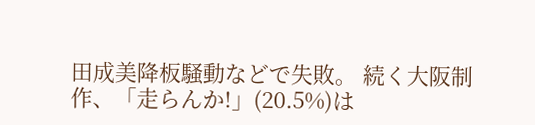田成美降板騒動などで失敗。 続く大阪制作、「走らんか!」(20.5%)は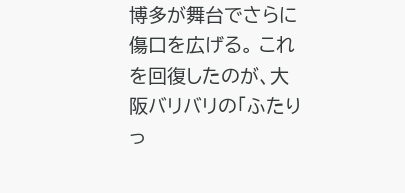博多が舞台でさらに傷口を広げる。 これを回復したのが、大阪バリバリの「ふたりっ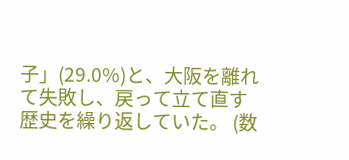子」(29.0%)と、大阪を離れて失敗し、戻って立て直す歴史を繰り返していた。 (数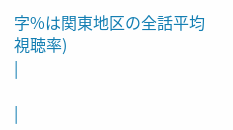字%は関東地区の全話平均視聴率)
|

|